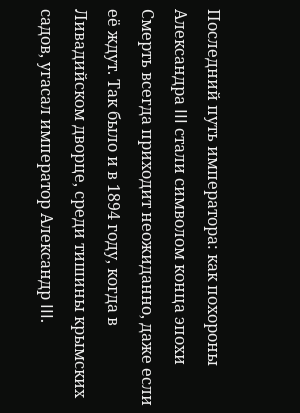Последний путь императора: как похороны Александра III стали символом конца эпохи
Смерть всегда приходит неожиданно, даже если её ждут. Так было и в 1894 году, когда в Ливадийском дворце, среди тишины крымских садов, угасал император Александр III.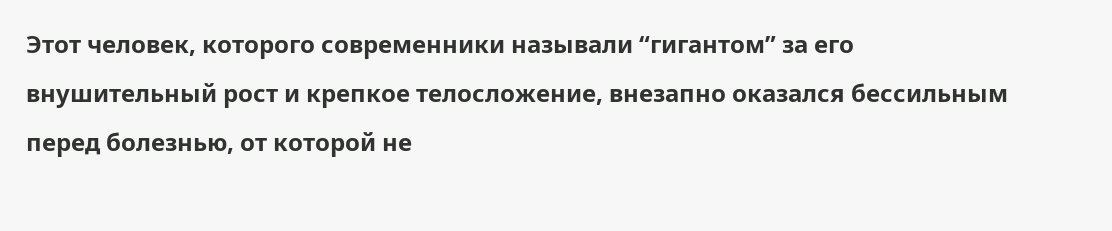Этот человек, которого современники называли “гигантом” за его внушительный рост и крепкое телосложение, внезапно оказался бессильным перед болезнью, от которой не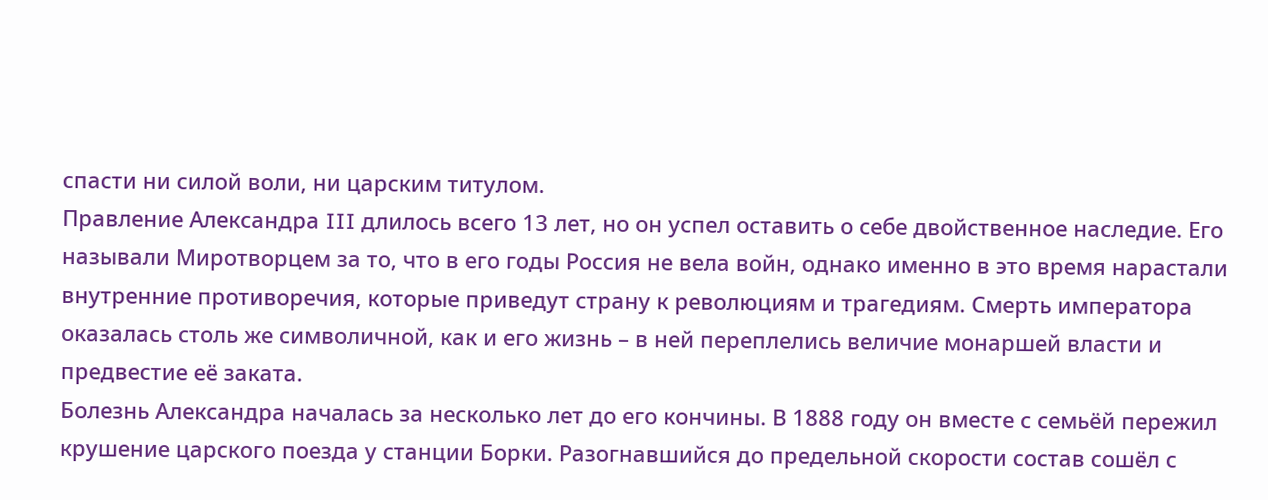спасти ни силой воли, ни царским титулом.
Правление Александра III длилось всего 13 лет, но он успел оставить о себе двойственное наследие. Его называли Миротворцем за то, что в его годы Россия не вела войн, однако именно в это время нарастали внутренние противоречия, которые приведут страну к революциям и трагедиям. Смерть императора оказалась столь же символичной, как и его жизнь – в ней переплелись величие монаршей власти и предвестие её заката.
Болезнь Александра началась за несколько лет до его кончины. В 1888 году он вместе с семьёй пережил крушение царского поезда у станции Борки. Разогнавшийся до предельной скорости состав сошёл с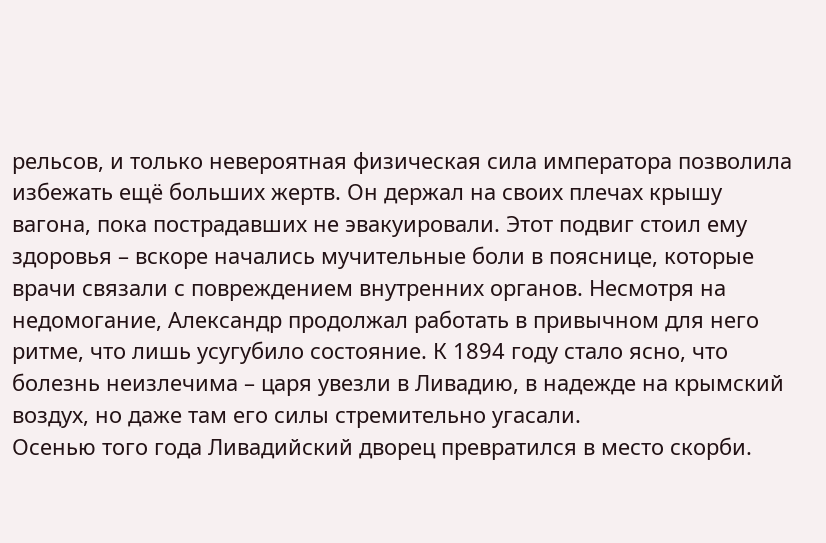рельсов, и только невероятная физическая сила императора позволила избежать ещё больших жертв. Он держал на своих плечах крышу вагона, пока пострадавших не эвакуировали. Этот подвиг стоил ему здоровья – вскоре начались мучительные боли в пояснице, которые врачи связали с повреждением внутренних органов. Несмотря на недомогание, Александр продолжал работать в привычном для него ритме, что лишь усугубило состояние. К 1894 году стало ясно, что болезнь неизлечима – царя увезли в Ливадию, в надежде на крымский воздух, но даже там его силы стремительно угасали.
Осенью того года Ливадийский дворец превратился в место скорби.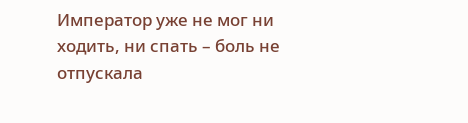Император уже не мог ни ходить, ни спать – боль не отпускала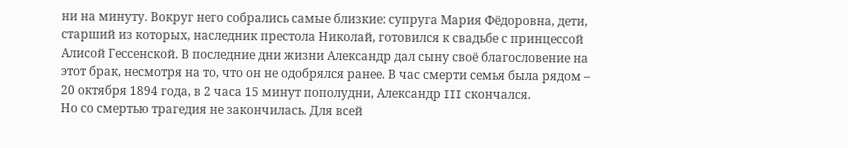ни на минуту. Вокруг него собрались самые близкие: супруга Мария Фёдоровна, дети, старший из которых, наследник престола Николай, готовился к свадьбе с принцессой Алисой Гессенской. В последние дни жизни Александр дал сыну своё благословение на этот брак, несмотря на то, что он не одобрялся ранее. В час смерти семья была рядом – 20 октября 1894 года, в 2 часа 15 минут пополудни, Александр III скончался.
Но со смертью трагедия не закончилась. Для всей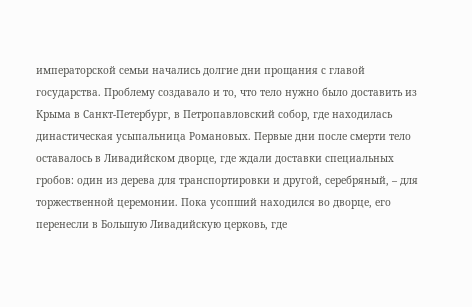императорской семьи начались долгие дни прощания с главой государства. Проблему создавало и то, что тело нужно было доставить из Крыма в Санкт-Петербург, в Петропавловский собор, где находилась династическая усыпальница Романовых. Первые дни после смерти тело оставалось в Ливадийском дворце, где ждали доставки специальных гробов: один из дерева для транспортировки и другой, серебряный, – для торжественной церемонии. Пока усопший находился во дворце, его перенесли в Большую Ливадийскую церковь, где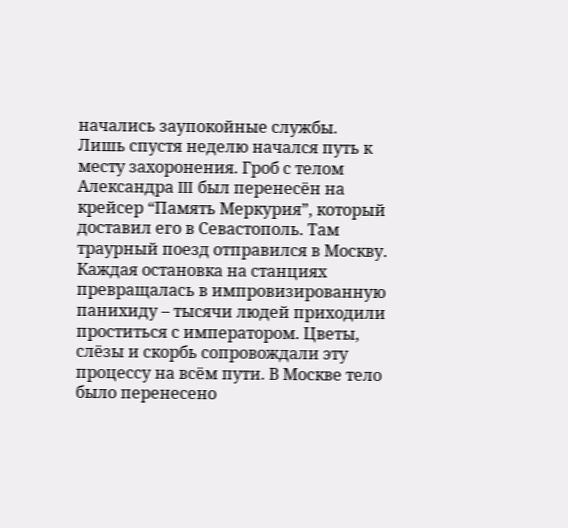начались заупокойные службы.
Лишь спустя неделю начался путь к месту захоронения. Гроб с телом Александра III был перенесён на крейсер “Память Меркурия”, который доставил его в Севастополь. Там траурный поезд отправился в Москву. Каждая остановка на станциях превращалась в импровизированную панихиду – тысячи людей приходили проститься с императором. Цветы, слёзы и скорбь сопровождали эту процессу на всём пути. В Москве тело было перенесено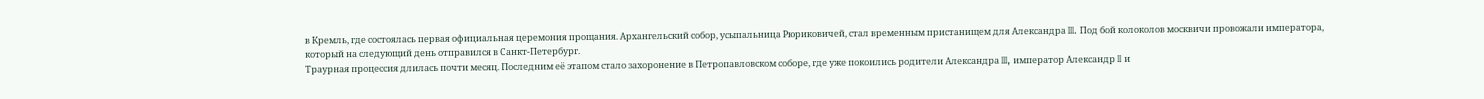в Кремль, где состоялась первая официальная церемония прощания. Архангельский собор, усыпальница Рюриковичей, стал временным пристанищем для Александра III. Под бой колоколов москвичи провожали императора, который на следующий день отправился в Санкт-Петербург.
Траурная процессия длилась почти месяц. Последним её этапом стало захоронение в Петропавловском соборе, где уже покоились родители Александра III, император Александр II и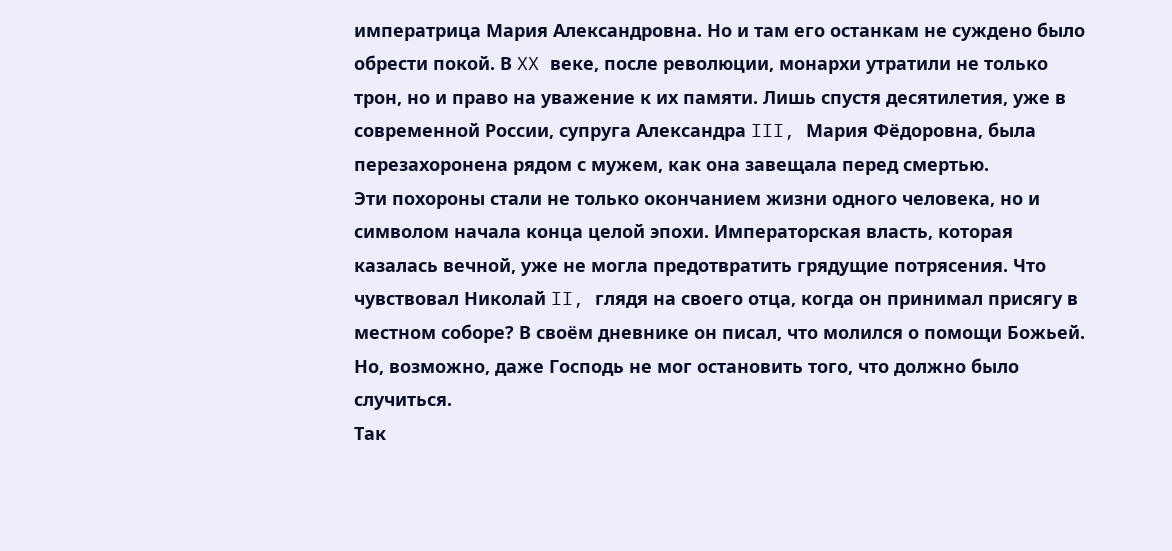императрица Мария Александровна. Но и там его останкам не суждено было обрести покой. В XX веке, после революции, монархи утратили не только трон, но и право на уважение к их памяти. Лишь спустя десятилетия, уже в современной России, супруга Александра III, Мария Фёдоровна, была перезахоронена рядом с мужем, как она завещала перед смертью.
Эти похороны стали не только окончанием жизни одного человека, но и символом начала конца целой эпохи. Императорская власть, которая казалась вечной, уже не могла предотвратить грядущие потрясения. Что чувствовал Николай II, глядя на своего отца, когда он принимал присягу в местном соборе? В своём дневнике он писал, что молился о помощи Божьей. Но, возможно, даже Господь не мог остановить того, что должно было случиться.
Так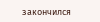закончился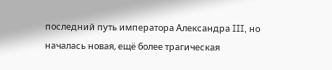последний путь императора Александра III, но началась новая, ещё более трагическая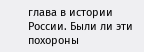глава в истории России. Были ли эти похороны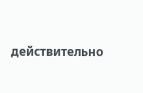действительно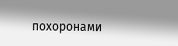похоронами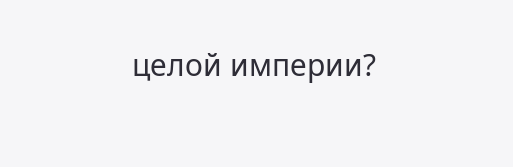целой империи?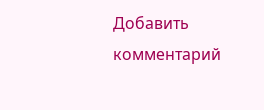Добавить комментарий